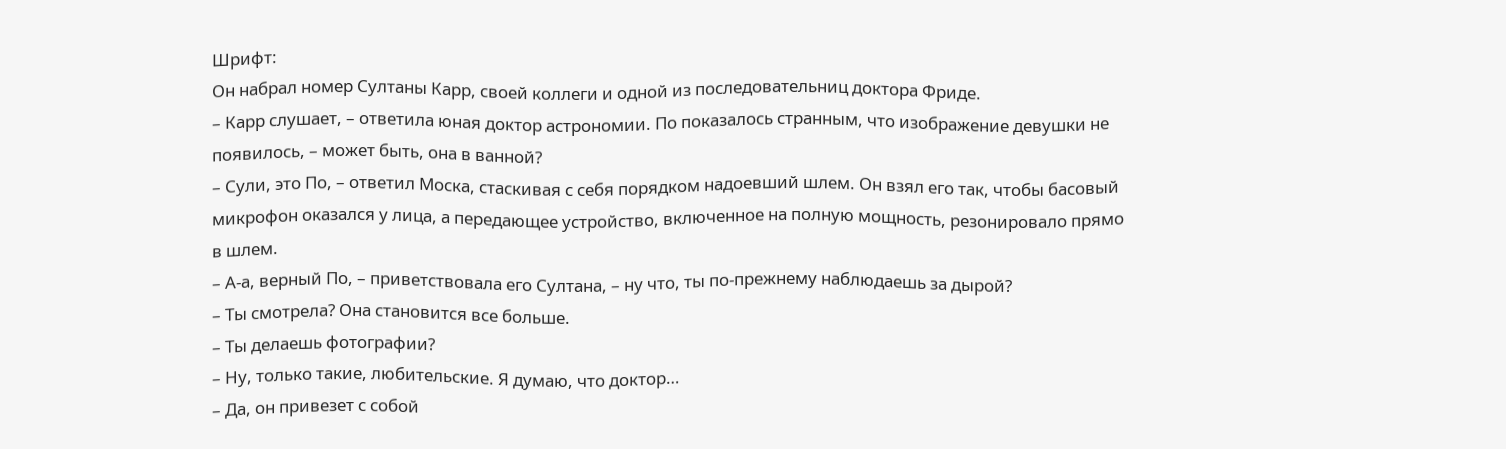Шрифт:
Он набрал номер Султаны Карр, своей коллеги и одной из последовательниц доктора Фриде.
– Карр слушает, – ответила юная доктор астрономии. По показалось странным, что изображение девушки не появилось, – может быть, она в ванной?
– Сули, это По, – ответил Моска, стаскивая с себя порядком надоевший шлем. Он взял его так, чтобы басовый микрофон оказался у лица, а передающее устройство, включенное на полную мощность, резонировало прямо в шлем.
– А-а, верный По, – приветствовала его Султана, – ну что, ты по-прежнему наблюдаешь за дырой?
– Ты смотрела? Она становится все больше.
– Ты делаешь фотографии?
– Ну, только такие, любительские. Я думаю, что доктор…
– Да, он привезет с собой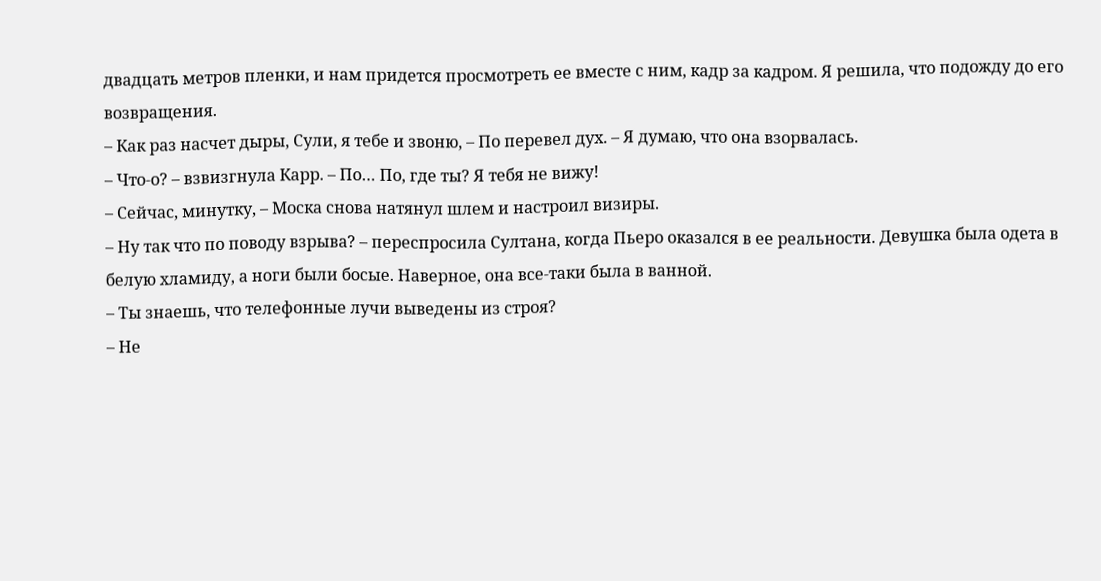двадцать метров пленки, и нам придется просмотреть ее вместе с ним, кадр за кадром. Я решила, что подожду до его возвращения.
– Как раз насчет дыры, Сули, я тебе и звоню, – По перевел дух. – Я думаю, что она взорвалась.
– Что-о? – взвизгнула Карр. – По… По, где ты? Я тебя не вижу!
– Сейчас, минутку, – Моска снова натянул шлем и настроил визиры.
– Ну так что по поводу взрыва? – переспросила Султана, когда Пьеро оказался в ее реальности. Девушка была одета в белую хламиду, а ноги были босые. Наверное, она все-таки была в ванной.
– Ты знаешь, что телефонные лучи выведены из строя?
– Не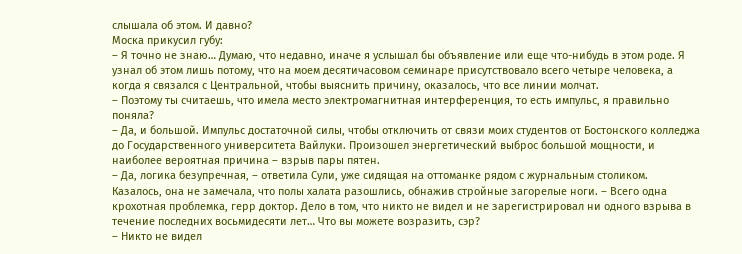слышала об этом. И давно?
Моска прикусил губу:
– Я точно не знаю… Думаю, что недавно, иначе я услышал бы объявление или еще что-нибудь в этом роде. Я узнал об этом лишь потому, что на моем десятичасовом семинаре присутствовало всего четыре человека, а когда я связался с Центральной, чтобы выяснить причину, оказалось, что все линии молчат.
– Поэтому ты считаешь, что имела место электромагнитная интерференция, то есть импульс, я правильно поняла?
– Да, и большой. Импульс достаточной силы, чтобы отключить от связи моих студентов от Бостонского колледжа до Государственного университета Вайлуки. Произошел энергетический выброс большой мощности, и наиболее вероятная причина – взрыв пары пятен.
– Да, логика безупречная, – ответила Сули, уже сидящая на оттоманке рядом с журнальным столиком. Казалось, она не замечала, что полы халата разошлись, обнажив стройные загорелые ноги. – Всего одна крохотная проблемка, герр доктор. Дело в том, что никто не видел и не зарегистрировал ни одного взрыва в течение последних восьмидесяти лет… Что вы можете возразить, сэр?
– Никто не видел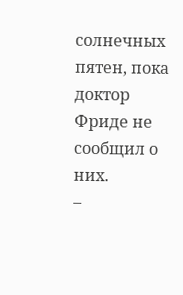солнечных пятен, пока доктор Фриде не сообщил о них.
–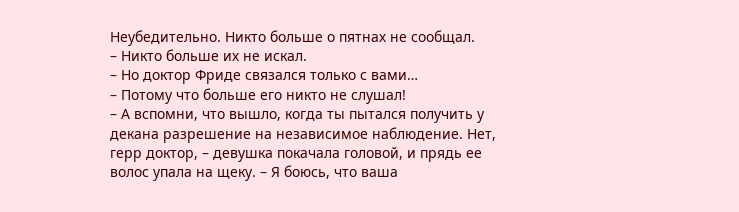Неубедительно. Никто больше о пятнах не сообщал.
– Никто больше их не искал.
– Но доктор Фриде связался только с вами…
– Потому что больше его никто не слушал!
– А вспомни, что вышло, когда ты пытался получить у декана разрешение на независимое наблюдение. Нет, герр доктор, – девушка покачала головой, и прядь ее волос упала на щеку. – Я боюсь, что ваша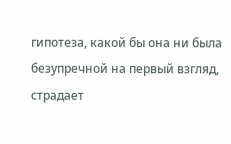гипотеза, какой бы она ни была безупречной на первый взгляд, страдает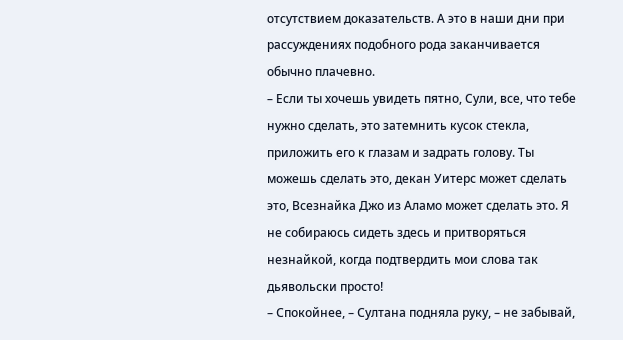отсутствием доказательств. А это в наши дни при рассуждениях подобного рода заканчивается обычно плачевно.
– Если ты хочешь увидеть пятно, Сули, все, что тебе нужно сделать, это затемнить кусок стекла, приложить его к глазам и задрать голову. Ты можешь сделать это, декан Уитерс может сделать это, Всезнайка Джо из Аламо может сделать это. Я не собираюсь сидеть здесь и притворяться незнайкой, когда подтвердить мои слова так дьявольски просто!
– Спокойнее, – Султана подняла руку, – не забывай,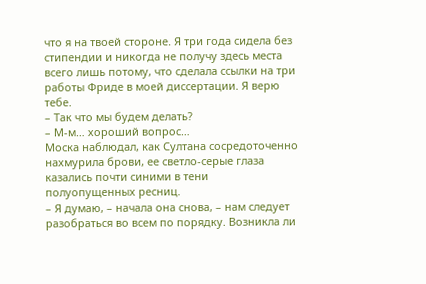что я на твоей стороне. Я три года сидела без стипендии и никогда не получу здесь места всего лишь потому, что сделала ссылки на три работы Фриде в моей диссертации. Я верю тебе.
– Так что мы будем делать?
– М-м… хороший вопрос…
Моска наблюдал, как Султана сосредоточенно нахмурила брови, ее светло-серые глаза казались почти синими в тени полуопущенных ресниц.
– Я думаю, – начала она снова, – нам следует разобраться во всем по порядку. Возникла ли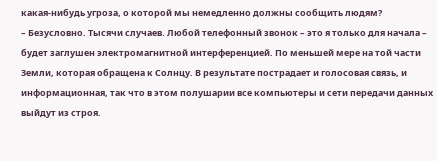какая-нибудь угроза, о которой мы немедленно должны сообщить людям?
– Безусловно. Тысячи случаев. Любой телефонный звонок – это я только для начала – будет заглушен электромагнитной интерференцией. По меньшей мере на той части Земли, которая обращена к Солнцу. В результате пострадает и голосовая связь, и информационная, так что в этом полушарии все компьютеры и сети передачи данных выйдут из строя.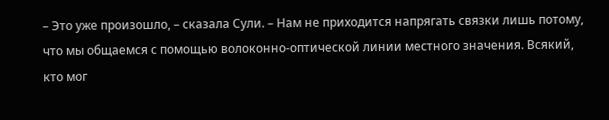– Это уже произошло, – сказала Сули. – Нам не приходится напрягать связки лишь потому, что мы общаемся с помощью волоконно-оптической линии местного значения. Всякий, кто мог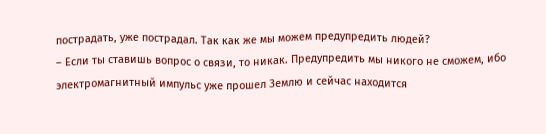пострадать, уже пострадал. Так как же мы можем предупредить людей?
– Если ты ставишь вопрос о связи, то никак. Предупредить мы никого не сможем, ибо электромагнитный импульс уже прошел Землю и сейчас находится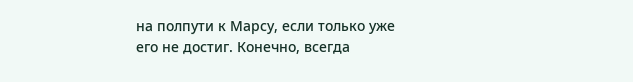на полпути к Марсу, если только уже его не достиг. Конечно, всегда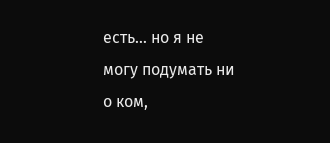есть… но я не могу подумать ни о ком,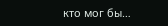кто мог бы…